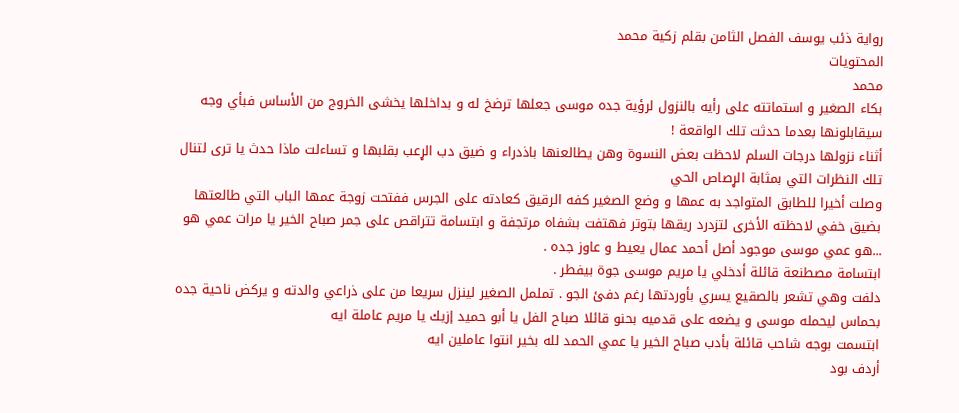رواية ذئب يوسف الفصل الثامن بقلم زكية محمد
المحتويات
محمد
بكاء الصغير و استماتته على رأيه بالنزول لرؤية جده موسى جعلها ترضخ له و بداخلها يخشى الخروج من الأساس فبأي وجه سيقابلونها بعدما حدثت تلك الواقعة !
أثناء نزولها درجات السلم لاحظت بعض النسوة وهن يطالعنها باذدراء و ضيق دب الړعب بقلبها و تساءلت ماذا حدث يا ترى لتنال تلك النظرات التي بمثابة الړصاص الحي
وصلت أخيرا للطابق المتواجد به عمها و وضع الصغير كفه الرقيق كعادته على الجرس ففتحت زوجة عمها الباب التي طالعتها بضيق خفي لاحظته الأخرى لتزدرد ريقها بتوتر فهتفت بشفاه مرتجفة و ابتسامة تتراقص على جمر صباح الخير يا مرات عمي هو ...هو عمي موسى موجود أصل أحمد عمال يعيط و عاوز جده .
ابتسامة مصطنعة قائلة أدخلي يا مريم موسى جوة بيفطر .
دلفت وهي تشعر بالصقيع يسري بأوردتها رغم دفئ الجو . تململ الصغير لينزل سريعا من على ذراعي والدته و يركض ناحية جده بحماس ليحمله موسى و يضعه على قدميه بحنو قائلا صباح الفل يا أبو حميد إزيك يا مريم عاملة ايه
ابتسمت بوجه شاحب قائلة بأدب صباح الخير يا عمي الحمد لله بخير انتوا عاملين ايه
أردف بود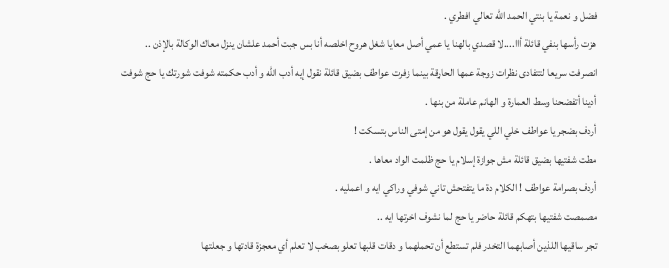فضل و نعمة يا بنتي الحمد الله تعالي افطري .
هزت رأسها بنفي قائلة أاا....لا قصدي بالهنا يا عمي أصل معايا شغل هروح اخلصه أنا بس جبت أحمد علشان ينزل معاك الوكالة بالإذن ..
انصرفت سريعا لتتفادى نظرات زوجة عمها الحاړقة بينما زفرت عواطف بضيق قائلة نقول إيه أدب الله و أدب حكمته شوفت شورتك يا حج شوفت أدينا أتفضحنا وسط العمارة و الهانم عاملة من بنها .
أردف بضجر يا عواطف خلي اللي يقول يقول هو من إمتى الناس بتسكت !
مطت شفتيها بضيق قائلة مش جوازة إسلام يا حج ظلمت الواد معاها .
أردف بصرامة عواطف ! الكلام دة ما يتفتحش تاني شوفي وراكي ايه و اعمليه .
مصمصت شفتيها بتهكم قائلة حاضر يا حج لما نشوف اخرتها ايه ..
تجر ساقيها اللذين أصابهما التخدر فلم تستطع أن تحملهما و دقات قلبها تعلو بصخب لا تعلم أي معجزة قادتها و جعلتها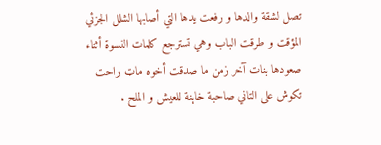تصل لشقة والدها و رفعت يدها التي أصابها الشلل الجزئي المؤقت و طرقت الباب وهي تسترجع كلمات النسوة أثناء صعودها بنات آخر زمن ما صدقت أخوه ماټ راحت تكوش على التاني صاحبة خاېنة للعيش و الملح .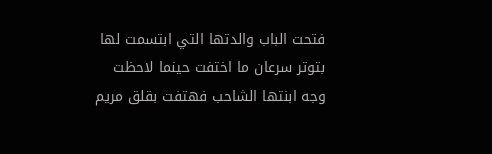فتحت الباب والدتها التي ابتسمت لها بتوتر سرعان ما اختفت حينما لاحظت وجه ابنتها الشاحب فهتفت بقلق مريم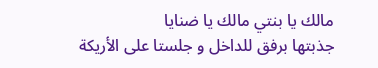مالك يا بنتي مالك يا ضنايا
جذبتها برفق للداخل و جلستا على الأريكة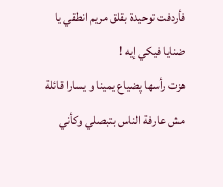فأردفت توحيدة بقلق مريم انطقي يا ضنايا فيكي إيه !
هزت رأسها پضياع يمينا و يسارا قائلة مش عارفة الناس بتبصلي وكأني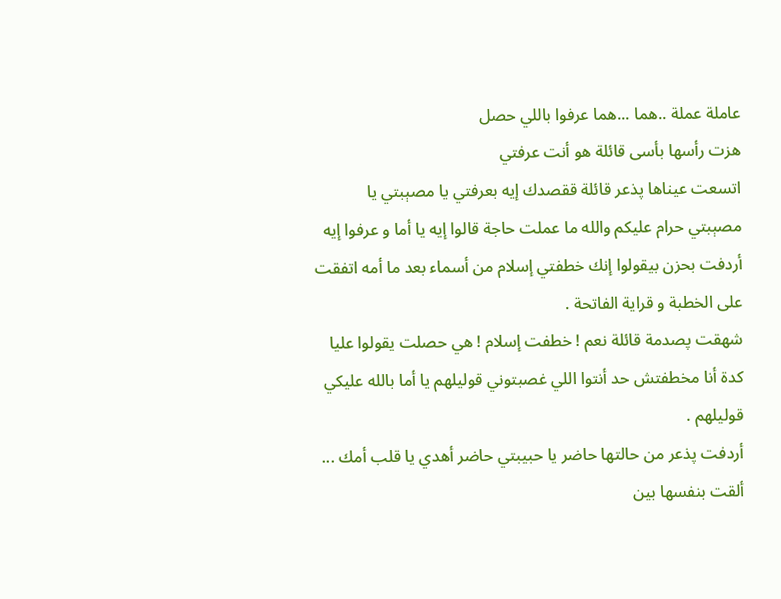عاملة عملة ..هما ...هما عرفوا باللي حصل
هزت رأسها بأسى قائلة هو أنت عرفتي
اتسعت عيناها پذعر قائلة ققصدك إيه بعرفتي يا مصېبتي يا مصېبتي حرام عليكم والله ما عملت حاجة قالوا إيه يا أما و عرفوا إيه
أردفت بحزن بيقولوا إنك خطفتي إسلام من أسماء بعد ما أمه اتفقت على الخطبة و قراية الفاتحة .
شهقت پصدمة قائلة نعم ! خطفت إسلام ! هي حصلت يقولوا عليا كدة أنا مخطفتش حد أنتوا اللي غصبتوني قوليلهم يا أما بالله عليكي قوليلهم .
أردفت پذعر من حالتها حاضر يا حبيبتي حاضر أهدي يا قلب أمك ...
ألقت بنفسها بين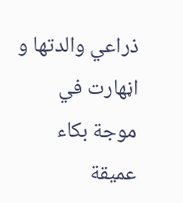ذراعي والدتها و اڼهارت في موجة بكاء عميقة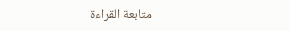متابعة القراءة